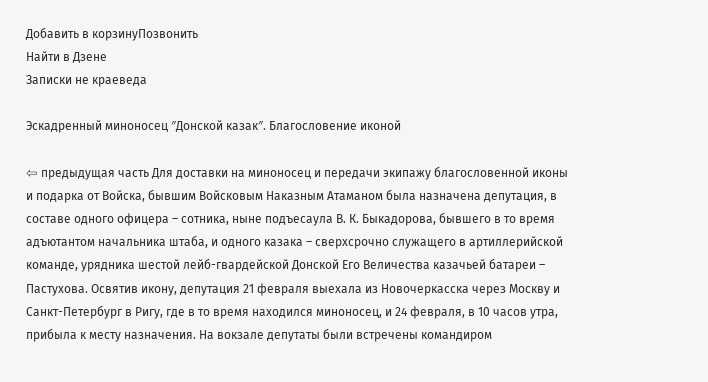Добавить в корзинуПозвонить
Найти в Дзене
Записки не краеведа

Эскадренный миноносец ″Донской казак″. Благословение иконой

⇦ предыдущая часть Для доставки на миноносец и передачи экипажу благословенной иконы и подарка от Войска, бывшим Войсковым Наказным Атаманом была назначена депутация, в составе одного офицера – сотника, ныне подъесаула В. К. Быкадорова, бывшего в то время адъютантом начальника штаба, и одного казака – сверхсрочно служащего в артиллерийской команде, урядника шестой лейб-гвардейской Донской Его Величества казачьей батареи – Пастухова. Освятив икону, депутация 21 февраля выехала из Новочеркасска через Москву и Санкт-Петербург в Ригу, где в то время находился миноносец, и 24 февраля, в 10 часов утра, прибыла к месту назначения. На вокзале депутаты были встречены командиром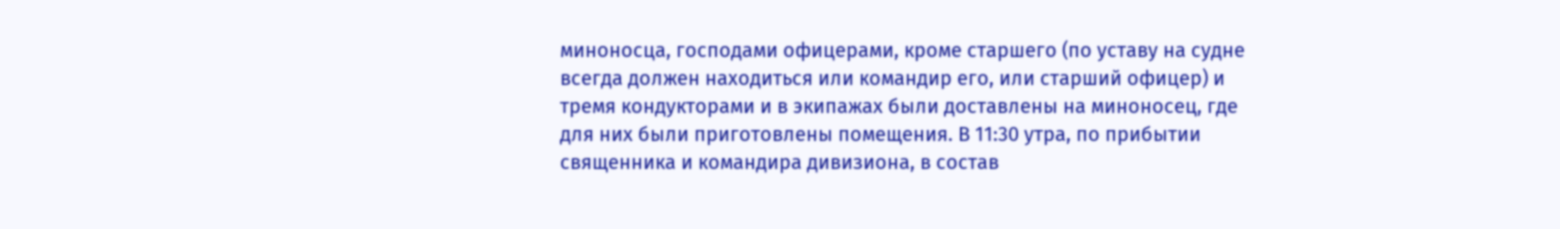миноносца, господами офицерами, кроме старшего (по уставу на судне всегда должен находиться или командир его, или старший офицер) и тремя кондукторами и в экипажах были доставлены на миноносец, где для них были приготовлены помещения. В 11:30 утра, по прибытии священника и командира дивизиона, в состав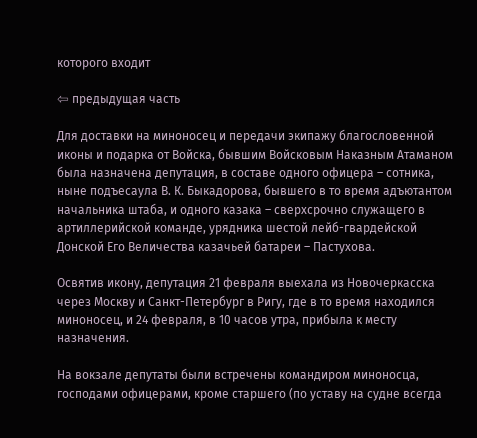которого входит

⇦ предыдущая часть

Для доставки на миноносец и передачи экипажу благословенной иконы и подарка от Войска, бывшим Войсковым Наказным Атаманом была назначена депутация, в составе одного офицера – сотника, ныне подъесаула В. К. Быкадорова, бывшего в то время адъютантом начальника штаба, и одного казака – сверхсрочно служащего в артиллерийской команде, урядника шестой лейб-гвардейской Донской Его Величества казачьей батареи – Пастухова.

Освятив икону, депутация 21 февраля выехала из Новочеркасска через Москву и Санкт-Петербург в Ригу, где в то время находился миноносец, и 24 февраля, в 10 часов утра, прибыла к месту назначения.

На вокзале депутаты были встречены командиром миноносца, господами офицерами, кроме старшего (по уставу на судне всегда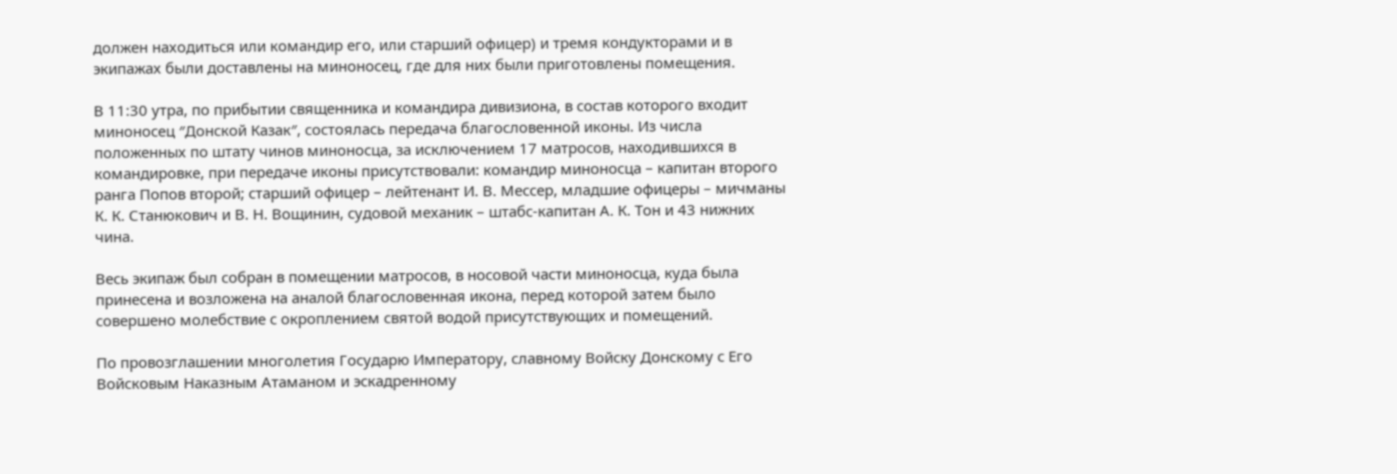должен находиться или командир его, или старший офицер) и тремя кондукторами и в экипажах были доставлены на миноносец, где для них были приготовлены помещения.

В 11:30 утра, по прибытии священника и командира дивизиона, в состав которого входит миноносец ″Донской Казак″, состоялась передача благословенной иконы. Из числа положенных по штату чинов миноносца, за исключением 17 матросов, находившихся в командировке, при передаче иконы присутствовали: командир миноносца – капитан второго ранга Попов второй; старший офицер – лейтенант И. В. Мессер, младшие офицеры – мичманы К. К. Станюкович и В. Н. Вощинин, судовой механик – штабс-капитан А. К. Тон и 43 нижних чина.

Весь экипаж был собран в помещении матросов, в носовой части миноносца, куда была принесена и возложена на аналой благословенная икона, перед которой затем было совершено молебствие с окроплением святой водой присутствующих и помещений.

По провозглашении многолетия Государю Императору, славному Войску Донскому с Его Войсковым Наказным Атаманом и эскадренному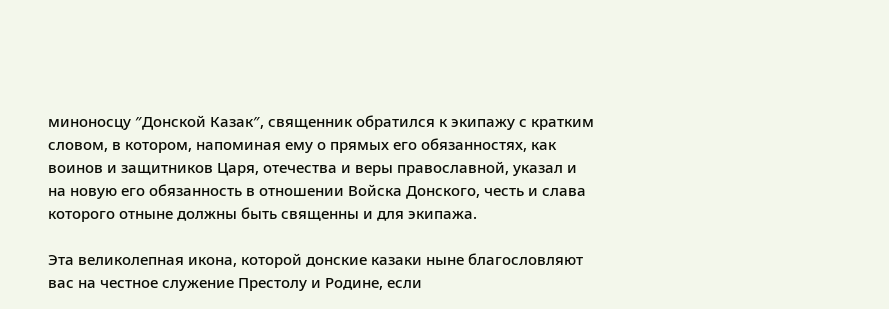миноносцу ″Донской Казак″, священник обратился к экипажу с кратким словом, в котором, напоминая ему о прямых его обязанностях, как воинов и защитников Царя, отечества и веры православной, указал и на новую его обязанность в отношении Войска Донского, честь и слава которого отныне должны быть священны и для экипажа.

Эта великолепная икона, которой донские казаки ныне благословляют вас на честное служение Престолу и Родине, если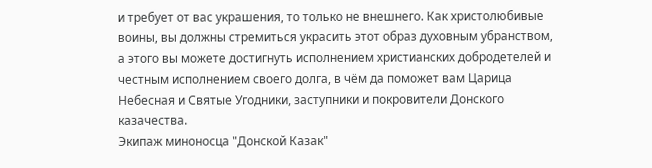и требует от вас украшения, то только не внешнего. Как христолюбивые воины, вы должны стремиться украсить этот образ духовным убранством, а этого вы можете достигнуть исполнением христианских добродетелей и честным исполнением своего долга, в чём да поможет вам Царица Небесная и Святые Угодники, заступники и покровители Донского казачества.
Экипаж миноносца "Донской Казак"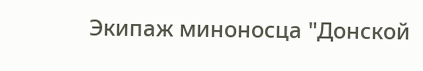Экипаж миноносца "Донской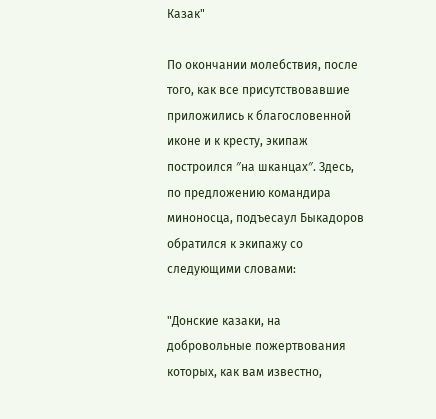Казак"

По окончании молебствия, после того, как все присутствовавшие приложились к благословенной иконе и к кресту, экипаж построился ″на шканцах″. Здесь, по предложению командира миноносца, подъесаул Быкадоров обратился к экипажу со следующими словами:

"Донские казаки, на добровольные пожертвования которых, как вам известно,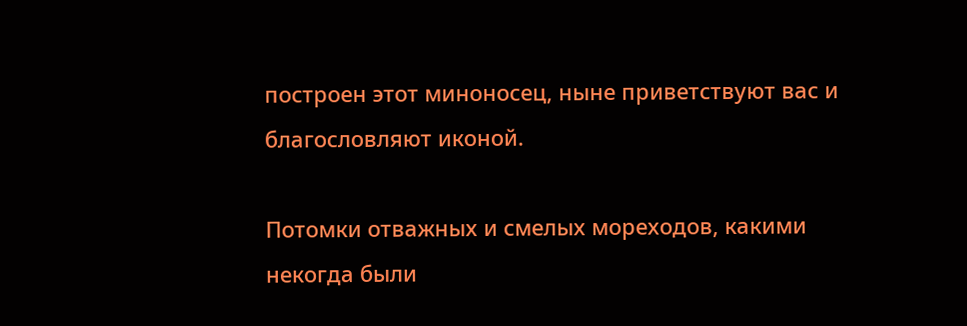построен этот миноносец, ныне приветствуют вас и благословляют иконой.

Потомки отважных и смелых мореходов, какими некогда были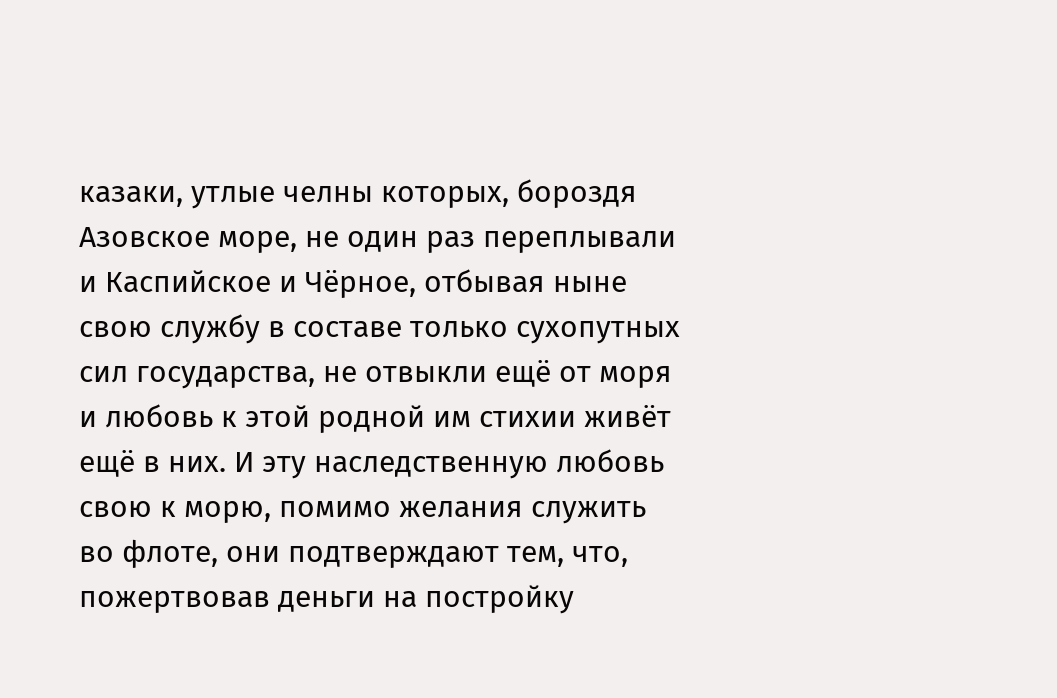казаки, утлые челны которых, бороздя Азовское море, не один раз переплывали и Каспийское и Чёрное, отбывая ныне свою службу в составе только сухопутных сил государства, не отвыкли ещё от моря и любовь к этой родной им стихии живёт ещё в них. И эту наследственную любовь свою к морю, помимо желания служить во флоте, они подтверждают тем, что, пожертвовав деньги на постройку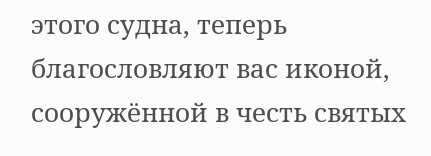этого судна, теперь благословляют вас иконой, сооружённой в честь святых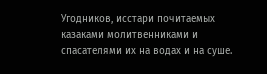Угодников, исстари почитаемых казаками молитвенниками и спасателями их на водах и на суше.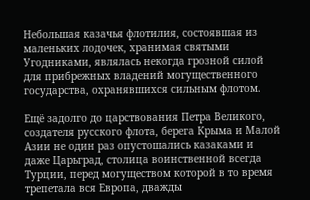Небольшая казачья флотилия, состоявшая из маленьких лодочек, хранимая святыми Угодниками, являлась некогда грозной силой для прибрежных владений могущественного государства, охранявшихся сильным флотом.

Ещё задолго до царствования Петра Великого, создателя русского флота, берега Крыма и Малой Азии не один раз опустошались казаками и даже Царьград, столица воинственной всегда Турции, перед могуществом которой в то время трепетала вся Европа, дважды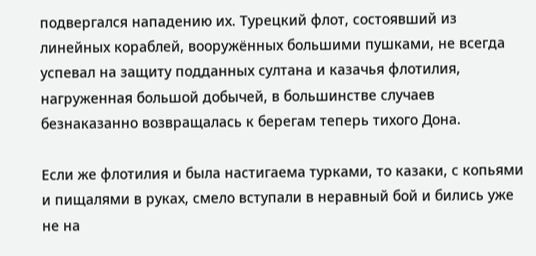подвергался нападению их. Турецкий флот, состоявший из линейных кораблей, вооружённых большими пушками, не всегда успевал на защиту подданных султана и казачья флотилия, нагруженная большой добычей, в большинстве случаев безнаказанно возвращалась к берегам теперь тихого Дона.

Если же флотилия и была настигаема турками, то казаки, с копьями и пищалями в руках, смело вступали в неравный бой и бились уже не на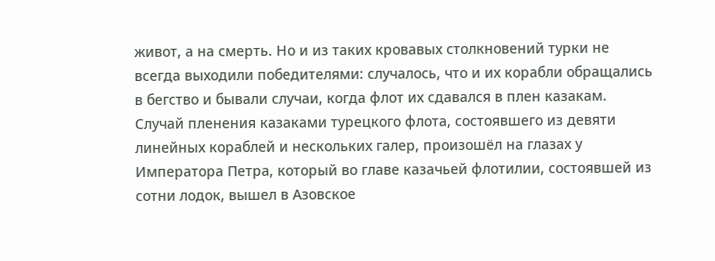живот, а на смерть. Но и из таких кровавых столкновений турки не всегда выходили победителями: случалось, что и их корабли обращались в бегство и бывали случаи, когда флот их сдавался в плен казакам. Случай пленения казаками турецкого флота, состоявшего из девяти линейных кораблей и нескольких галер, произошёл на глазах у Императора Петра, который во главе казачьей флотилии, состоявшей из сотни лодок, вышел в Азовское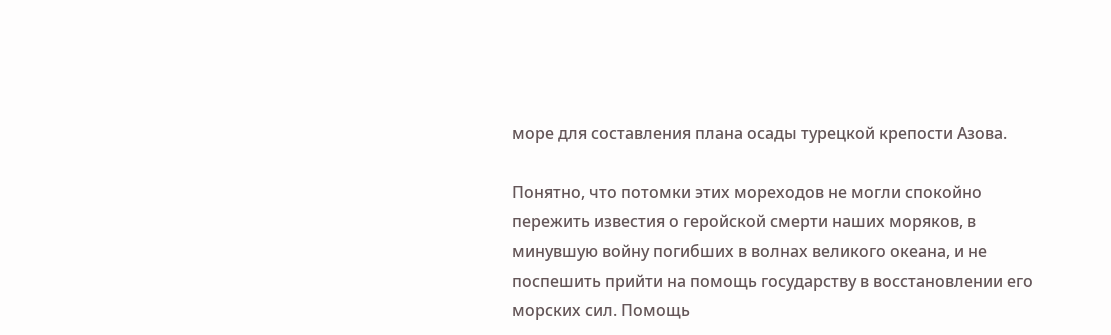море для составления плана осады турецкой крепости Азова.

Понятно, что потомки этих мореходов не могли спокойно пережить известия о геройской смерти наших моряков, в минувшую войну погибших в волнах великого океана, и не поспешить прийти на помощь государству в восстановлении его морских сил. Помощь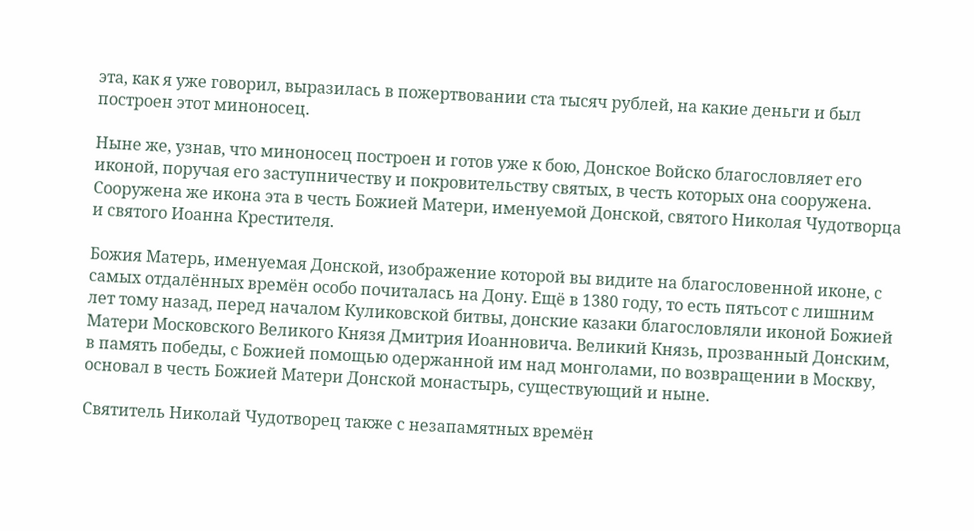эта, как я уже говорил, выразилась в пожертвовании ста тысяч рублей, на какие деньги и был построен этот миноносец.

Ныне же, узнав, что миноносец построен и готов уже к бою, Донское Войско благословляет его иконой, поручая его заступничеству и покровительству святых, в честь которых она сооружена. Сооружена же икона эта в честь Божией Матери, именуемой Донской, святого Николая Чудотворца и святого Иоанна Крестителя.

Божия Матерь, именуемая Донской, изображение которой вы видите на благословенной иконе, с самых отдалённых времён особо почиталась на Дону. Ещё в 1380 году, то есть пятьсот с лишним лет тому назад, перед началом Куликовской битвы, донские казаки благословляли иконой Божией Матери Московского Великого Князя Дмитрия Иоанновича. Великий Князь, прозванный Донским, в память победы, с Божией помощью одержанной им над монголами, по возвращении в Москву, основал в честь Божией Матери Донской монастырь, существующий и ныне.

Святитель Николай Чудотворец также с незапамятных времён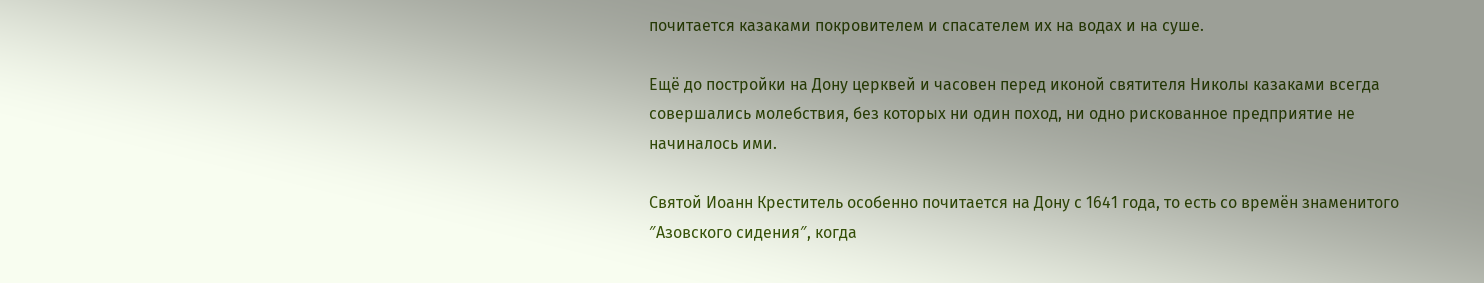почитается казаками покровителем и спасателем их на водах и на суше.

Ещё до постройки на Дону церквей и часовен перед иконой святителя Николы казаками всегда совершались молебствия, без которых ни один поход, ни одно рискованное предприятие не начиналось ими.

Святой Иоанн Креститель особенно почитается на Дону с 1641 года, то есть со времён знаменитого ″Азовского сидения″, когда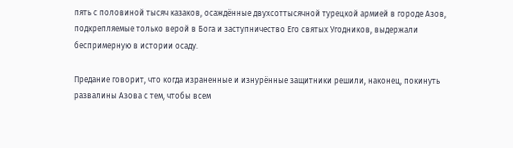пять с половиной тысяч казаков, осаждённые двухсоттысячной турецкой армией в городе Азов, подкрепляемые только верой в Бога и заступничество Его святых Угодников, выдержали беспримерную в истории осаду.

Предание говорит, что когда израненные и изнурённые защитники решили, наконец, покинуть развалины Азова с тем, чтобы всем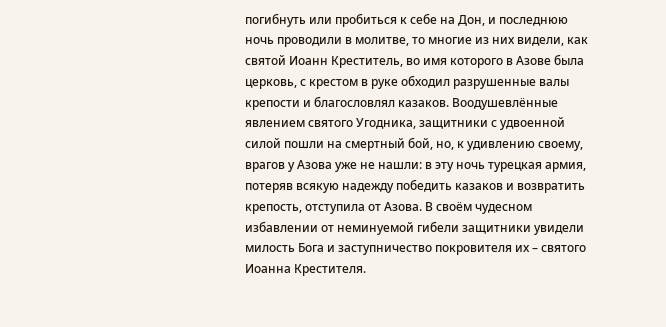погибнуть или пробиться к себе на Дон, и последнюю ночь проводили в молитве, то многие из них видели, как святой Иоанн Креститель, во имя которого в Азове была церковь, с крестом в руке обходил разрушенные валы крепости и благословлял казаков. Воодушевлённые явлением святого Угодника, защитники с удвоенной силой пошли на смертный бой, но, к удивлению своему, врагов у Азова уже не нашли: в эту ночь турецкая армия, потеряв всякую надежду победить казаков и возвратить крепость, отступила от Азова. В своём чудесном избавлении от неминуемой гибели защитники увидели милость Бога и заступничество покровителя их – святого Иоанна Крестителя.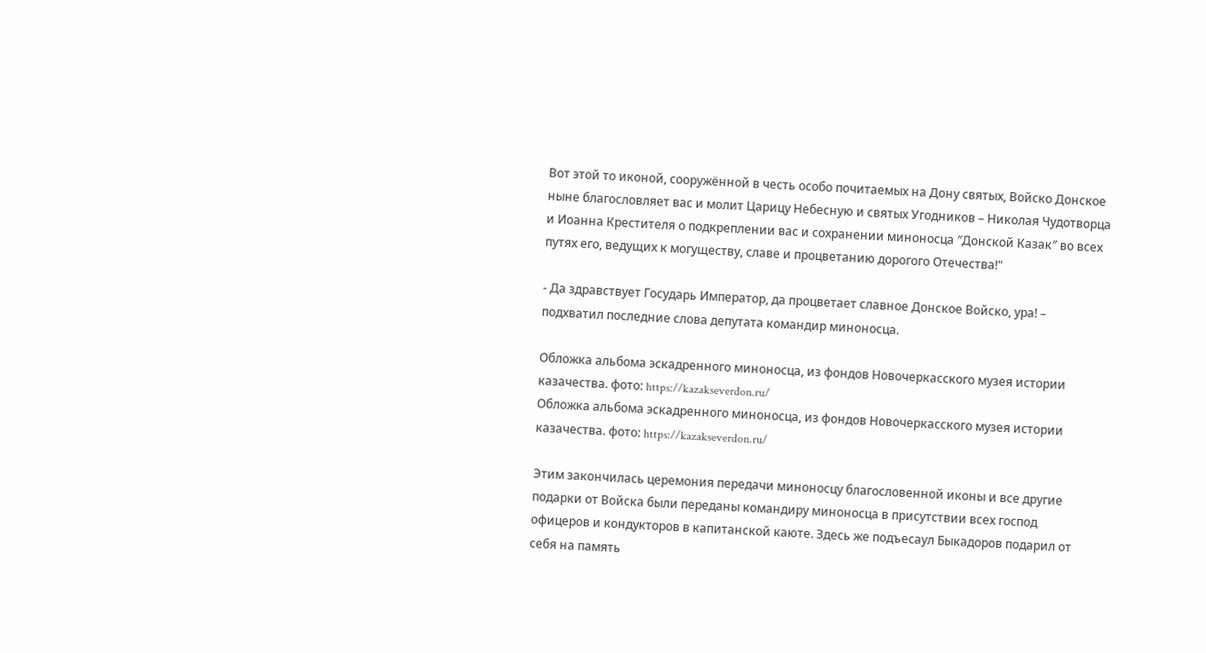Вот этой то иконой, сооружённой в честь особо почитаемых на Дону святых, Войско Донское ныне благословляет вас и молит Царицу Небесную и святых Угодников – Николая Чудотворца и Иоанна Крестителя о подкреплении вас и сохранении миноносца ″Донской Казак″ во всех путях его, ведущих к могуществу, славе и процветанию дорогого Отечества!"

- Да здравствует Государь Император, да процветает славное Донское Войско, ура! – подхватил последние слова депутата командир миноносца.

Обложка альбома эскадренного миноносца, из фондов Новочеркасского музея истории казачества. фото: https://kazakseverdon.ru/
Обложка альбома эскадренного миноносца, из фондов Новочеркасского музея истории казачества. фото: https://kazakseverdon.ru/

Этим закончилась церемония передачи миноносцу благословенной иконы и все другие подарки от Войска были переданы командиру миноносца в присутствии всех господ офицеров и кондукторов в капитанской каюте. Здесь же подъесаул Быкадоров подарил от себя на память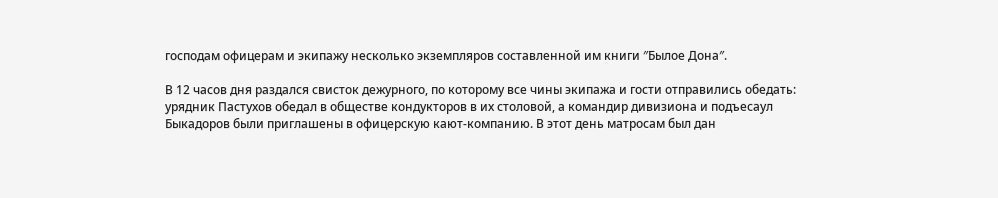господам офицерам и экипажу несколько экземпляров составленной им книги ″Былое Дона″.

В 12 часов дня раздался свисток дежурного, по которому все чины экипажа и гости отправились обедать: урядник Пастухов обедал в обществе кондукторов в их столовой, а командир дивизиона и подъесаул Быкадоров были приглашены в офицерскую кают-компанию. В этот день матросам был дан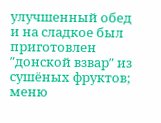улучшенный обед и на сладкое был приготовлен ″донской взвар″ из сушёных фруктов; меню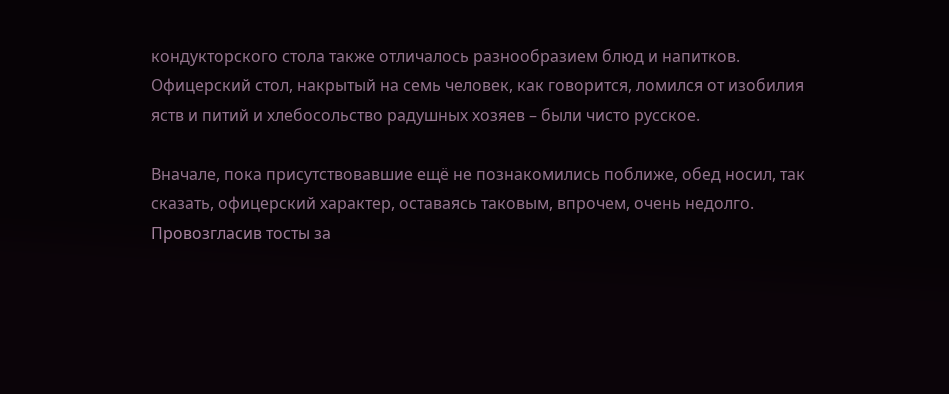кондукторского стола также отличалось разнообразием блюд и напитков. Офицерский стол, накрытый на семь человек, как говорится, ломился от изобилия яств и питий и хлебосольство радушных хозяев – были чисто русское.

Вначале, пока присутствовавшие ещё не познакомились поближе, обед носил, так сказать, офицерский характер, оставаясь таковым, впрочем, очень недолго. Провозгласив тосты за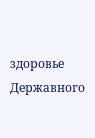здоровье Державного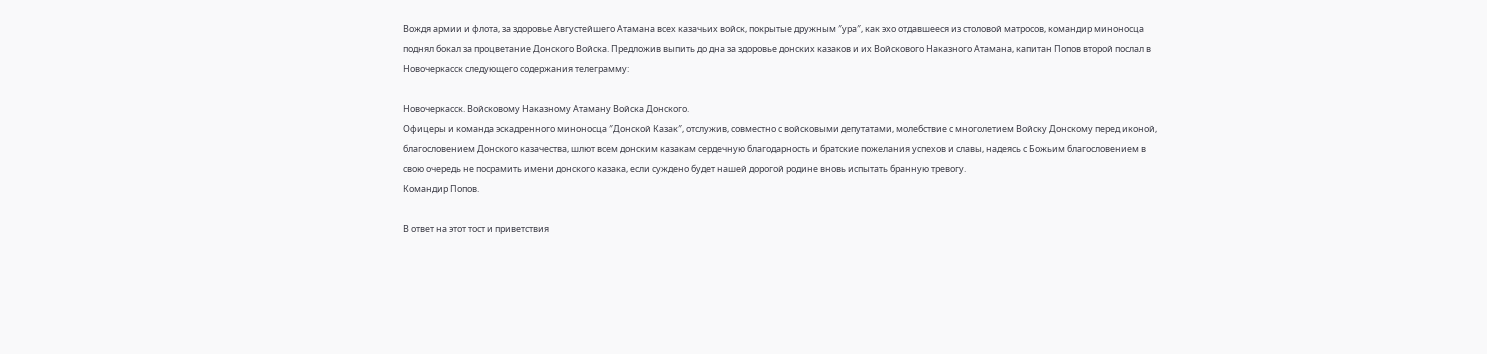Вождя армии и флота, за здоровье Августейшего Атамана всех казачьих войск, покрытые дружным ″ура″, как эхо отдавшееся из столовой матросов, командир миноносца поднял бокал за процветание Донского Войска. Предложив выпить до дна за здоровье донских казаков и их Войскового Наказного Атамана, капитан Попов второй послал в Новочеркасск следующего содержания телеграмму:

Новочеркасск. Войсковому Наказному Атаману Войска Донского.
Офицеры и команда эскадренного миноносца ″Донской Казак″, отслужив, совместно с войсковыми депутатами, молебствие с многолетием Войску Донскому перед иконой, благословением Донского казачества, шлют всем донским казакам сердечную благодарность и братские пожелания успехов и славы, надеясь с Божьим благословением в свою очередь не посрамить имени донского казака, если суждено будет нашей дорогой родине вновь испытать бранную тревогу.
Командир Попов.

В ответ на этот тост и приветствия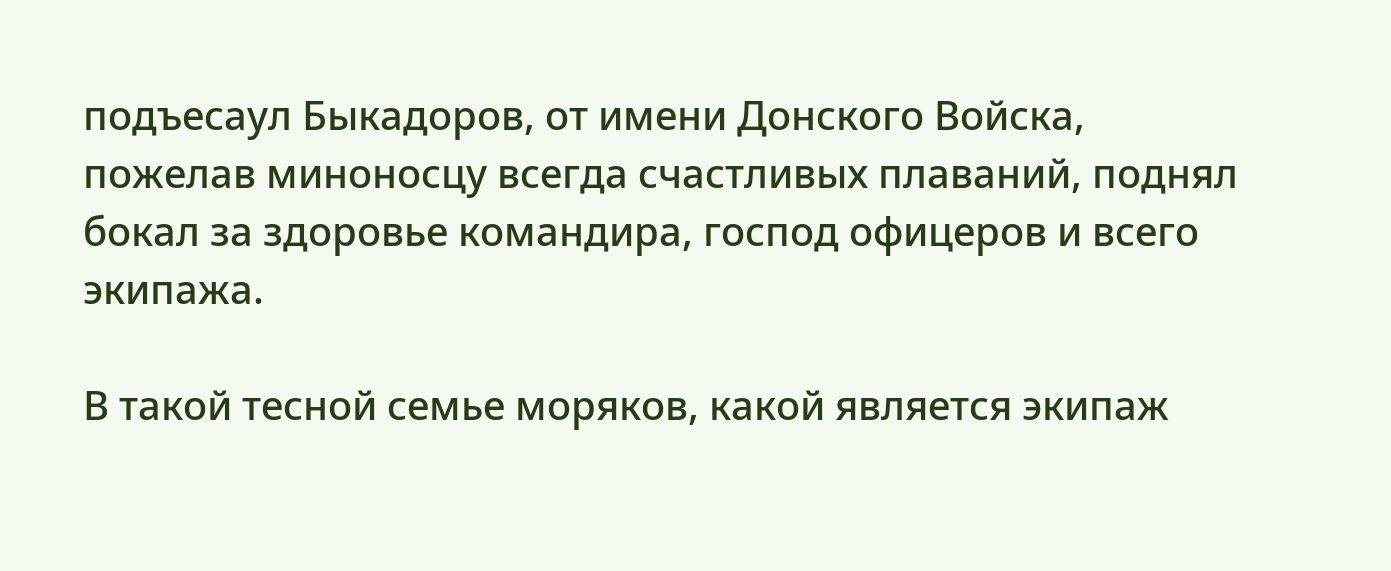подъесаул Быкадоров, от имени Донского Войска, пожелав миноносцу всегда счастливых плаваний, поднял бокал за здоровье командира, господ офицеров и всего экипажа.

В такой тесной семье моряков, какой является экипаж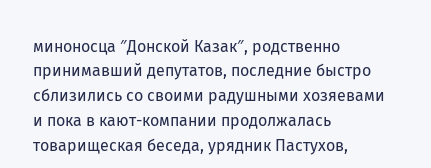миноносца ″Донской Казак″, родственно принимавший депутатов, последние быстро сблизились со своими радушными хозяевами и пока в кают-компании продолжалась товарищеская беседа, урядник Пастухов,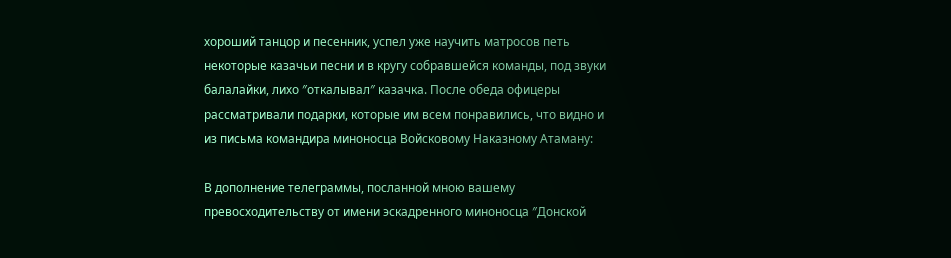хороший танцор и песенник, успел уже научить матросов петь некоторые казачьи песни и в кругу собравшейся команды, под звуки балалайки, лихо ″откалывал″ казачка. После обеда офицеры рассматривали подарки, которые им всем понравились, что видно и из письма командира миноносца Войсковому Наказному Атаману:

В дополнение телеграммы, посланной мною вашему превосходительству от имени эскадренного миноносца ″Донской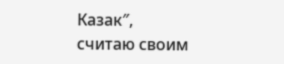Казак″, считаю своим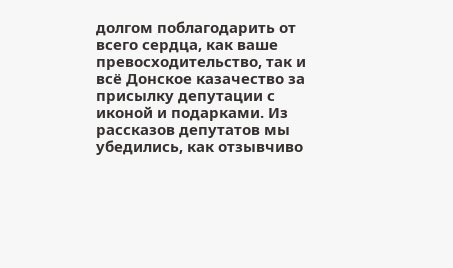долгом поблагодарить от всего сердца, как ваше превосходительство, так и всё Донское казачество за присылку депутации с иконой и подарками. Из рассказов депутатов мы убедились, как отзывчиво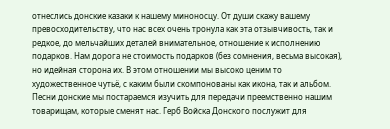отнеслись донские казаки к нашему миноносцу. От души скажу вашему превосходительству, что нас всех очень тронула как эта отзывчивость, так и редкое, до мельчайших деталей внимательное, отношение к исполнению подарков. Нам дорога не стоимость подарков (без сомнения, весьма высокая), но идейная сторона их. В этом отношении мы высоко ценим то художественное чутьё, с каким были скомпонованы как икона, так и альбом.
Песни донские мы постараемся изучить для передачи преемственно нашим товарищам, которые сменят нас. Герб Войска Донского послужит для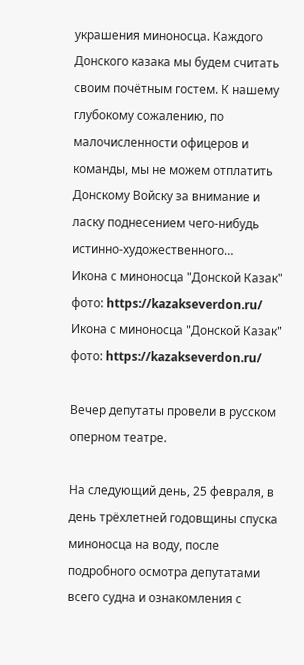украшения миноносца. Каждого Донского казака мы будем считать своим почётным гостем. К нашему глубокому сожалению, по малочисленности офицеров и команды, мы не можем отплатить Донскому Войску за внимание и ласку поднесением чего-нибудь истинно-художественного…
Икона с миноносца "Донской Казак" фото: https://kazakseverdon.ru/
Икона с миноносца "Донской Казак" фото: https://kazakseverdon.ru/

Вечер депутаты провели в русском оперном театре.

На следующий день, 25 февраля, в день трёхлетней годовщины спуска миноносца на воду, после подробного осмотра депутатами всего судна и ознакомления с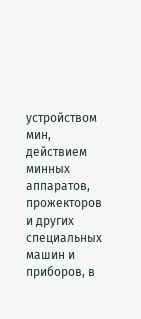устройством мин, действием минных аппаратов, прожекторов и других специальных машин и приборов, в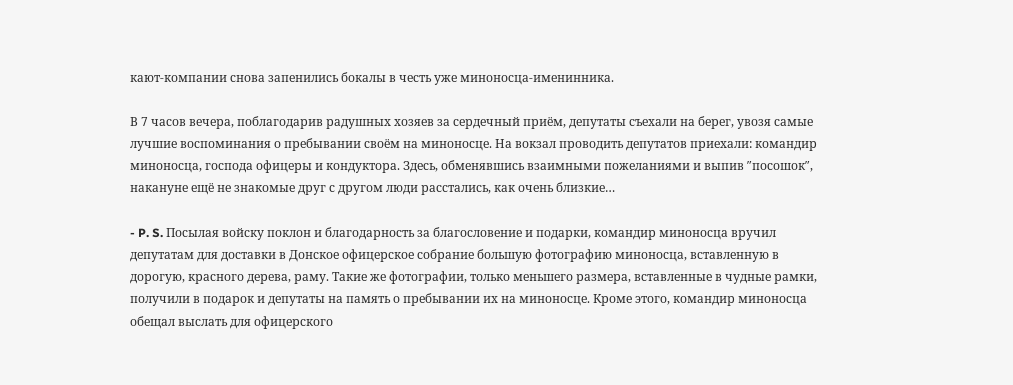кают-компании снова запенились бокалы в честь уже миноносца-именинника.

В 7 часов вечера, поблагодарив радушных хозяев за сердечный приём, депутаты съехали на берег, увозя самые лучшие воспоминания о пребывании своём на миноносце. На вокзал проводить депутатов приехали: командир миноносца, господа офицеры и кондуктора. Здесь, обменявшись взаимными пожеланиями и выпив ″посошок″, накануне ещё не знакомые друг с другом люди расстались, как очень близкие…

- P. S. Посылая войску поклон и благодарность за благословение и подарки, командир миноносца вручил депутатам для доставки в Донское офицерское собрание большую фотографию миноносца, вставленную в дорогую, красного дерева, раму. Такие же фотографии, только меньшего размера, вставленные в чудные рамки, получили в подарок и депутаты на память о пребывании их на миноносце. Кроме этого, командир миноносца обещал выслать для офицерского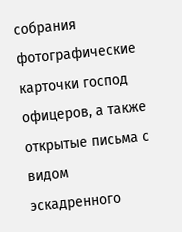собрания фотографические карточки господ офицеров, а также открытые письма с видом эскадренного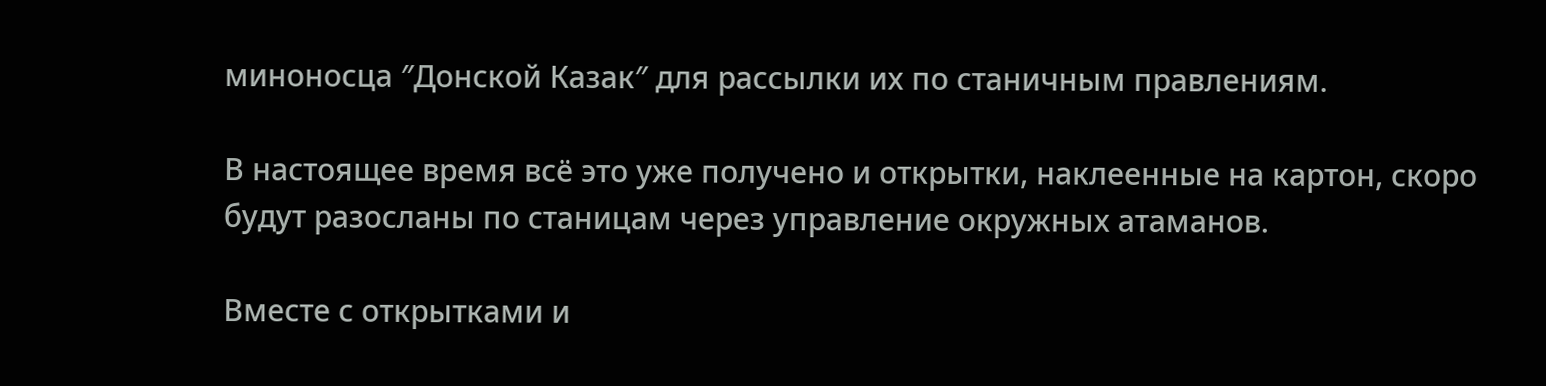миноносца ″Донской Казак″ для рассылки их по станичным правлениям.

В настоящее время всё это уже получено и открытки, наклеенные на картон, скоро будут разосланы по станицам через управление окружных атаманов.

Вместе с открытками и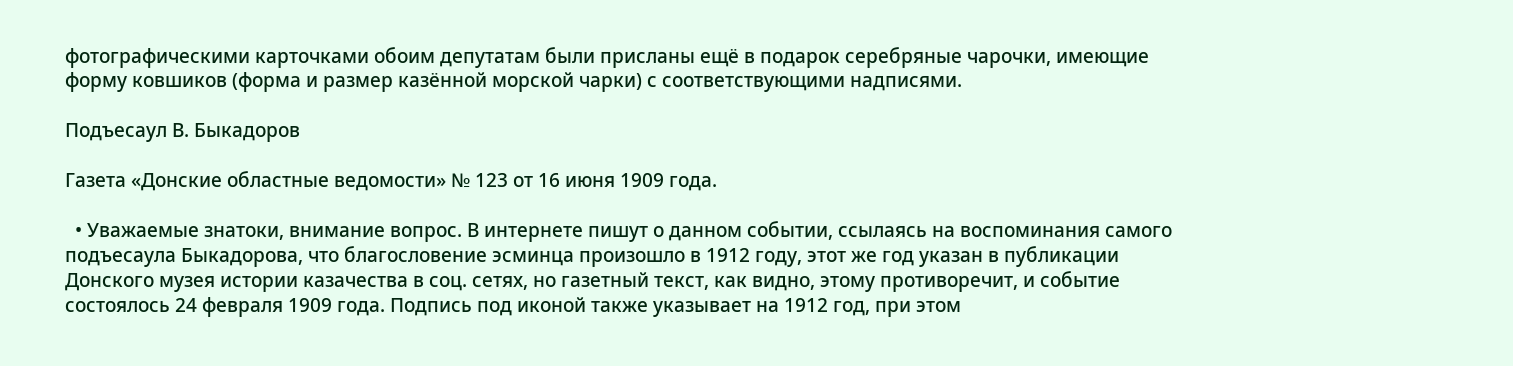фотографическими карточками обоим депутатам были присланы ещё в подарок серебряные чарочки, имеющие форму ковшиков (форма и размер казённой морской чарки) с соответствующими надписями.

Подъесаул В. Быкадоров

Газета «Донские областные ведомости» № 123 от 16 июня 1909 года.

  • Уважаемые знатоки, внимание вопрос. В интернете пишут о данном событии, ссылаясь на воспоминания самого подъесаула Быкадорова, что благословение эсминца произошло в 1912 году, этот же год указан в публикации Донского музея истории казачества в соц. сетях, но газетный текст, как видно, этому противоречит, и событие состоялось 24 февраля 1909 года. Подпись под иконой также указывает на 1912 год, при этом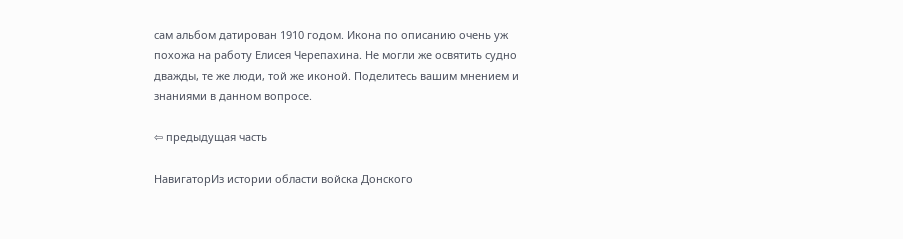сам альбом датирован 1910 годом. Икона по описанию очень уж похожа на работу Елисея Черепахина. Не могли же освятить судно дважды, те же люди, той же иконой. Поделитесь вашим мнением и знаниями в данном вопросе.

⇦ предыдущая часть

НавигаторИз истории области войска Донского